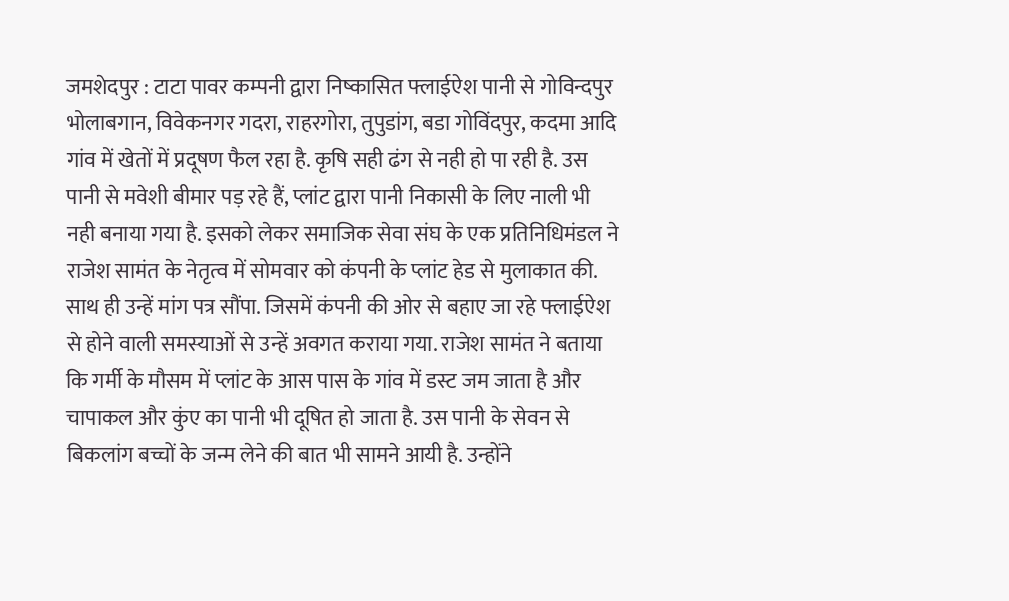जमशेदपुर : टाटा पावर कम्पनी द्वारा निष्कासित फ्लाईऐश पानी से गोविन्दपुर भोलाबगान, विवेकनगर गदरा, राहरगोरा, तुपुडांग, बडा गोविंदपुर, कदमा आदि गांव में खेतों में प्रदूषण फैल रहा है. कृषि सही ढंग से नही हो पा रही है. उस पानी से मवेशी बीमार पड़ रहे हैं, प्लांट द्वारा पानी निकासी के लिए नाली भी नही बनाया गया है. इसको लेकर समाजिक सेवा संघ के एक प्रतिनिधिमंडल ने राजेश सामंत के नेतृत्व में सोमवार को कंपनी के प्लांट हेड से मुलाकात की. साथ ही उन्हें मांग पत्र सौंपा. जिसमें कंपनी की ओर से बहाए जा रहे फ्लाईऐश से होने वाली समस्याओं से उन्हें अवगत कराया गया. राजेश सामंत ने बताया कि गर्मी के मौसम में प्लांट के आस पास के गांव में डस्ट जम जाता है और चापाकल और कुंए का पानी भी दूषित हो जाता है. उस पानी के सेवन से बिकलांग बच्चों के जन्म लेने की बात भी सामने आयी है. उन्होंने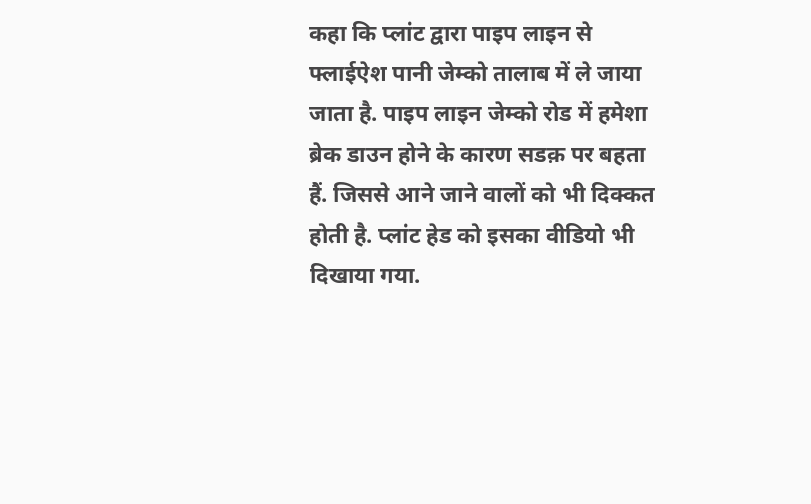कहा कि प्लांट द्वारा पाइप लाइन से फ्लाईऐश पानी जेम्को तालाब में ले जाया जाता है. पाइप लाइन जेम्को रोड में हमेशा ब्रेक डाउन होने के कारण सडक़ पर बहता हैं. जिससे आने जाने वालों को भी दिक्कत होती है. प्लांट हेड को इसका वीडियो भी दिखाया गया.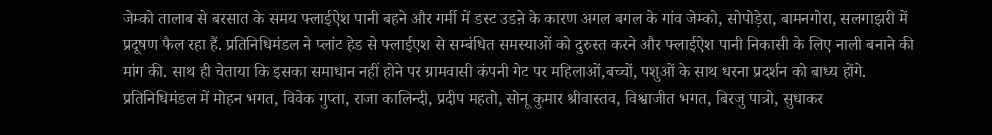जेम्को तालाब से बरसात के समय फ्लाईऐश पानी बहने और गर्मी में डस्ट उडऩे के कारण अगल बगल के गांव जेम्को, सोपोड़ेरा, बामनगोरा, सलगाझरी में प्रदूषण फैल रहा हैं. प्रतिनिधिमंडल ने प्लांट हेड से फ्लाईएश से सम्बंधित समस्याओं को दुरुस्त करने और फ्लाईऐश पानी निकासी के लिए नाली बनाने की मांग की. साथ ही चेताया कि इसका समाधान नहीं होने पर ग्रामवासी कंपनी गेट पर महिलाओं,बच्चों, पशुओं के साथ धरना प्रदर्शन को बाध्य होंगे. प्रतिनिधिमंडल में मोहन भगत, विवेक गुप्ता, राजा कालिन्दी, प्रदीप महतो, सोनू कुमार श्रीवास्तव, विश्वाजीत भगत, बिरजु पात्रो, सुधाकर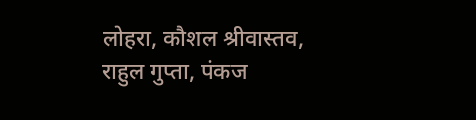लोहरा, कौशल श्रीवास्तव, राहुल गुप्ता, पंकज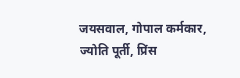जयसवाल, गोपाल कर्मकार, ज्योति पूर्ती, प्रिंस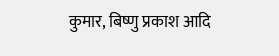कुमार, बिष्णु प्रकाश आदि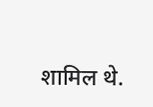शामिल थे.